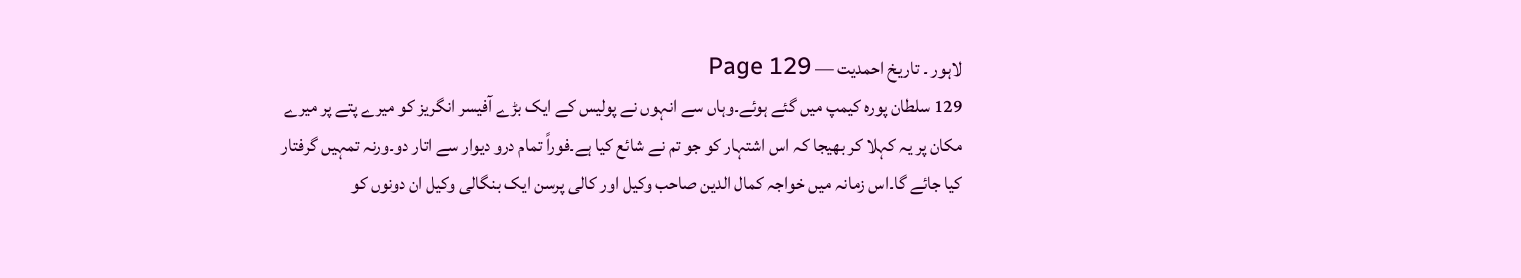لاہور ۔ تاریخ احمدیت — Page 129
129 سلطان پوره کیمپ میں گئے ہوئے۔وہاں سے انہوں نے پولیس کے ایک بڑے آفیسر انگریز کو میرے پتے پر میرے مکان پر یہ کہلا کر بھیجا کہ اس اشتہار کو جو تم نے شائع کیا ہے۔فوراً تمام درو دیوار سے اتار دو۔ورنہ تمہیں گرفتار کیا جائے گا۔اس زمانہ میں خواجہ کمال الدین صاحب وکیل اور کالی پرسن ایک بنگالی وکیل ان دونوں کو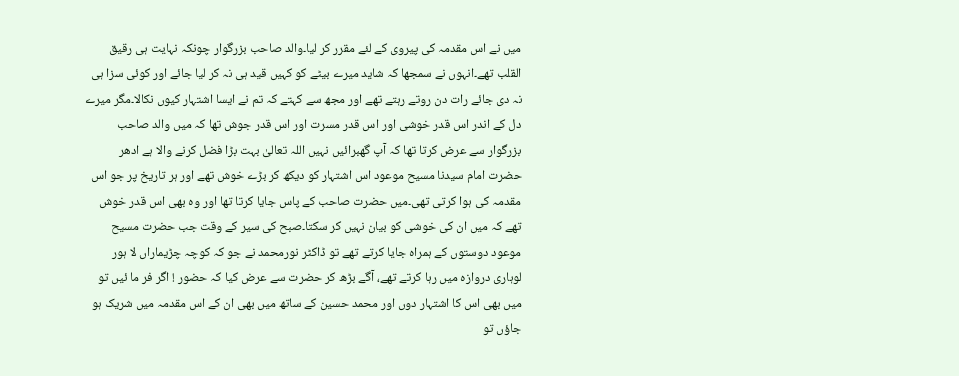میں نے اس مقدمہ کی پیروی کے لئے مقرر کر لیا۔والد صاحب بزرگوار چونکہ نہایت ہی رقیق القلب تھے۔انہوں نے سمجھا کہ شاید میرے بیٹے کو کہیں قید ہی نہ کر لیا جائے اور کوئی سزا ہی نہ دی جائے رات دن روتے رہتے تھے اور مجھ سے کہتے کہ تم نے ایسا اشتہار کیوں نکالا۔مگر میرے دل کے اندر اس قدر خوشی اور اس قدر مسرت اور اس قدر جوش تھا کہ میں والد صاحب بزرگوار سے عرض کرتا تھا کہ آپ گھبرائیں نہیں اللہ تعالیٰ بہت بڑا فضل کرنے والا ہے ادھر حضرت امام سیدنا مسیح موعود اس اشتہار کو دیکھ کر بڑے خوش تھے اور ہر تاریخ پر جو اس مقدمہ کی ہوا کرتی تھی۔میں حضرت صاحب کے پاس جایا کرتا تھا اور وہ بھی اس قدر خوش تھے کہ میں ان کی خوشی کو بیان نہیں کر سکتا۔صبح کی سیر کے وقت جب حضرت مسیح موعود دوستوں کے ہمراہ جایا کرتے تھے تو ڈاکٹر نورمحمد نے جو کہ کوچہ چڑیماراں لا ہور لوہاری دروازہ میں رہا کرتے تھے، آگے بڑھ کر حضرت سے عرض کیا کہ حضور ! اگر فر ما ئیں تو میں بھی اس کا اشتہار دوں اور محمد حسین کے ساتھ میں بھی ان کے اس مقدمہ میں شریک ہو جاؤں تو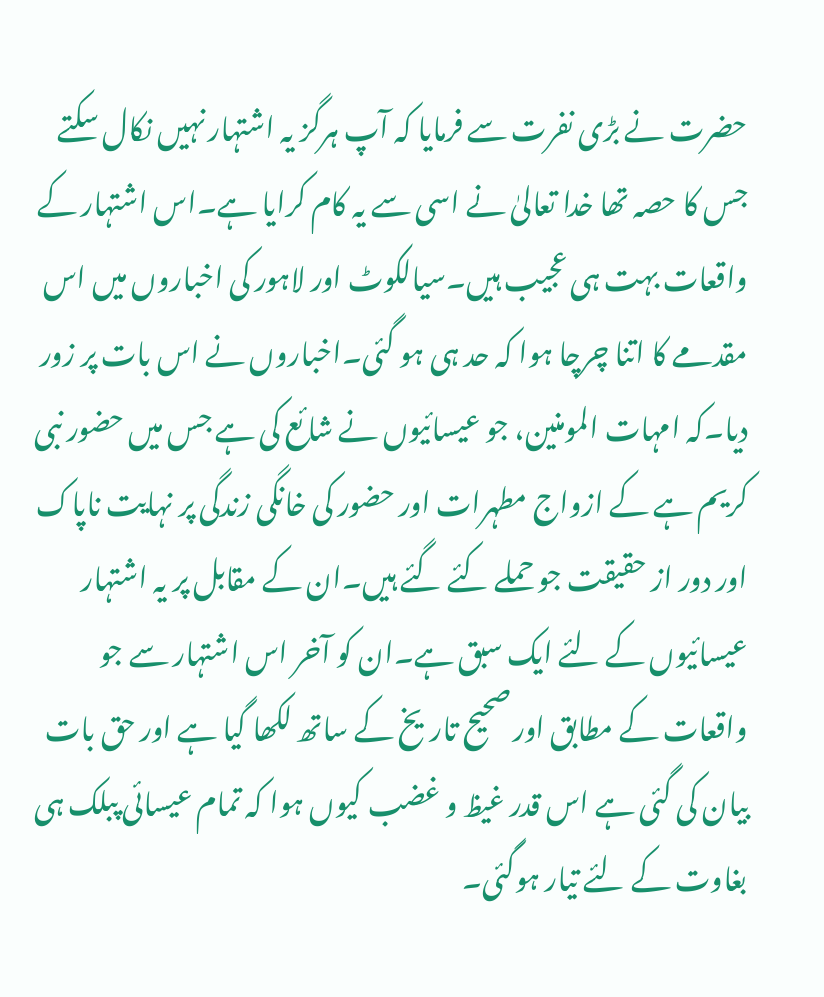حضرت نے بڑی نفرت سے فرمایا کہ آپ ہرگز یہ اشتہار نہیں نکال سکتے جس کا حصہ تھا خدا تعالیٰ نے اسی سے یہ کام کرایا ہے۔اس اشتہار کے واقعات بہت ہی عجیب ہیں۔سیالکوٹ اور لاہور کی اخباروں میں اس مقدمے کا اتنا چرچا ہوا کہ حد ہی ہو گئی۔اخباروں نے اس بات پر زور دیا۔کہ امہات المومنین، جو عیسائیوں نے شائع کی ہے جس میں حضور نبی کریم ہے کے ازواج مطہرات اور حضور کی خانگی زندگی پر نہایت ناپاک اور دور از حقیقت جو حملے کئے گئے ہیں۔ان کے مقابل پر یہ اشتہار عیسائیوں کے لئے ایک سبق ہے۔ان کو آخر اس اشتہار سے جو واقعات کے مطابق اور صحیح تاریخ کے ساتھ لکھا گیا ہے اور حق بات بیان کی گئی ہے اس قدر غیظ و غضب کیوں ہوا کہ تمام عیسائی پبلک ہی بغاوت کے لئے تیار ہوگئی۔